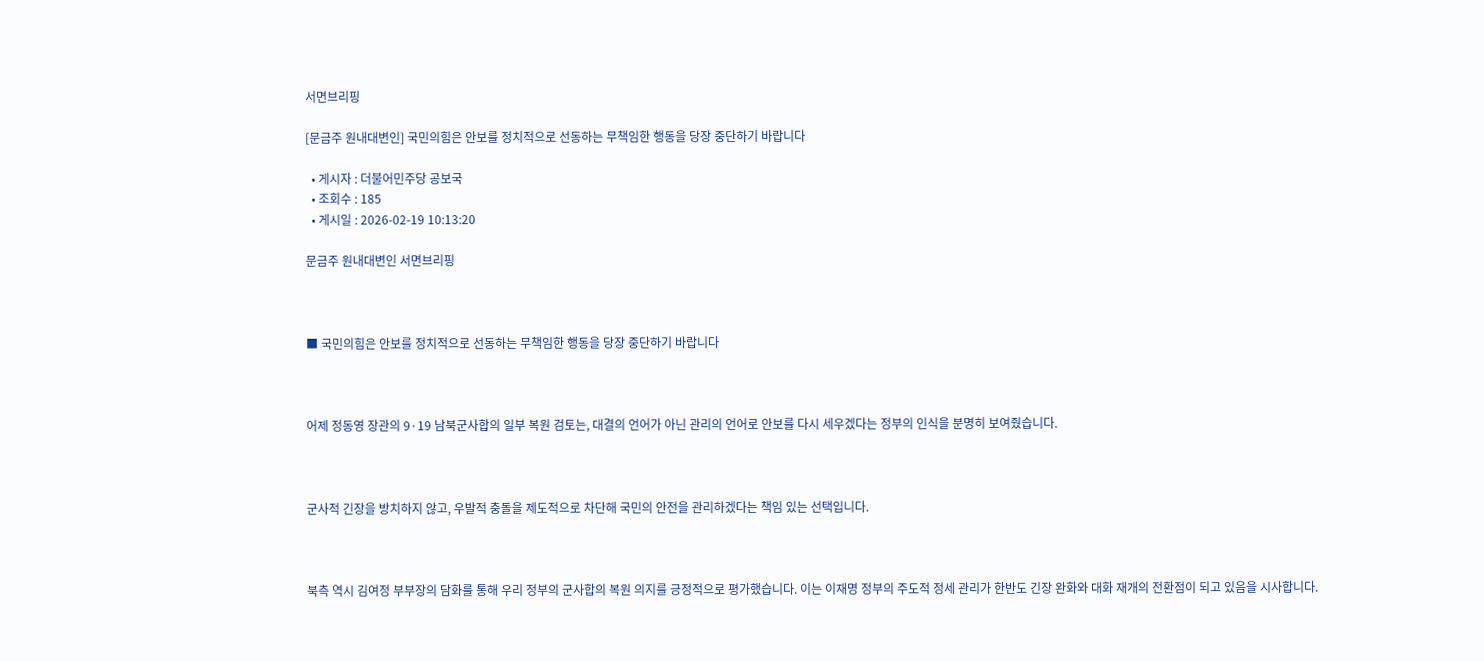서면브리핑

[문금주 원내대변인] 국민의힘은 안보를 정치적으로 선동하는 무책임한 행동을 당장 중단하기 바랍니다

  • 게시자 : 더불어민주당 공보국
  • 조회수 : 185
  • 게시일 : 2026-02-19 10:13:20

문금주 원내대변인 서면브리핑



■ 국민의힘은 안보를 정치적으로 선동하는 무책임한 행동을 당장 중단하기 바랍니다



어제 정동영 장관의 9·19 남북군사합의 일부 복원 검토는, 대결의 언어가 아닌 관리의 언어로 안보를 다시 세우겠다는 정부의 인식을 분명히 보여줬습니다.



군사적 긴장을 방치하지 않고, 우발적 충돌을 제도적으로 차단해 국민의 안전을 관리하겠다는 책임 있는 선택입니다.



북측 역시 김여정 부부장의 담화를 통해 우리 정부의 군사합의 복원 의지를 긍정적으로 평가했습니다. 이는 이재명 정부의 주도적 정세 관리가 한반도 긴장 완화와 대화 재개의 전환점이 되고 있음을 시사합니다.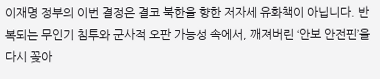이재명 정부의 이번 결정은 결코 북한을 향한 저자세 유화책이 아닙니다. 반복되는 무인기 침투와 군사적 오판 가능성 속에서, 깨져버린 ‘안보 안전핀’을 다시 꽂아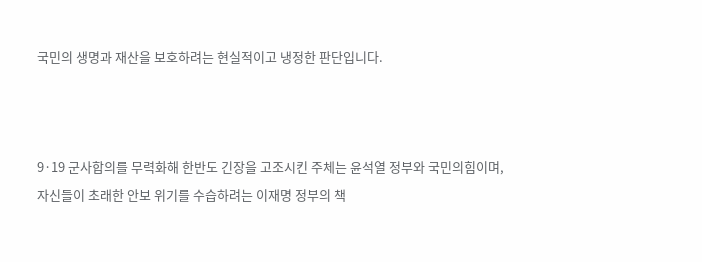국민의 생명과 재산을 보호하려는 현실적이고 냉정한 판단입니다.



9·19 군사합의를 무력화해 한반도 긴장을 고조시킨 주체는 윤석열 정부와 국민의힘이며, 자신들이 초래한 안보 위기를 수습하려는 이재명 정부의 책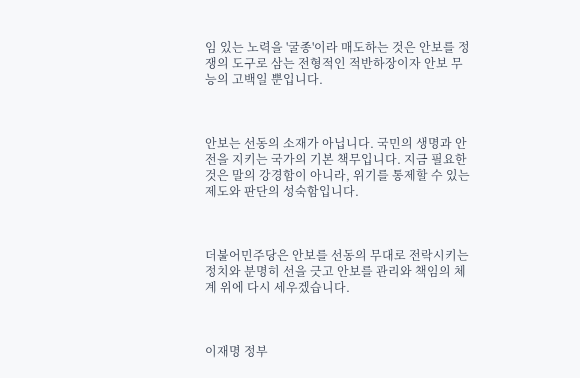임 있는 노력을 '굴종'이라 매도하는 것은 안보를 정쟁의 도구로 삼는 전형적인 적반하장이자 안보 무능의 고백일 뿐입니다.



안보는 선동의 소재가 아닙니다. 국민의 생명과 안전을 지키는 국가의 기본 책무입니다. 지금 필요한 것은 말의 강경함이 아니라, 위기를 통제할 수 있는 제도와 판단의 성숙함입니다.



더불어민주당은 안보를 선동의 무대로 전락시키는 정치와 분명히 선을 긋고 안보를 관리와 책임의 체계 위에 다시 세우겠습니다.



이재명 정부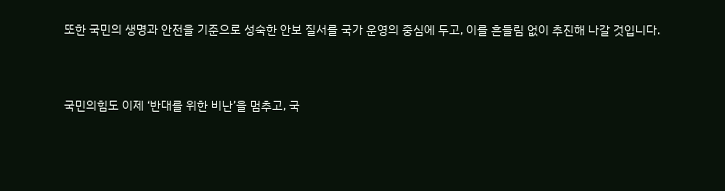또한 국민의 생명과 안전을 기준으로 성숙한 안보 질서를 국가 운영의 중심에 두고, 이를 흔들림 없이 추진해 나갈 것입니다.



국민의힘도 이제 ‘반대를 위한 비난’을 멈추고, 국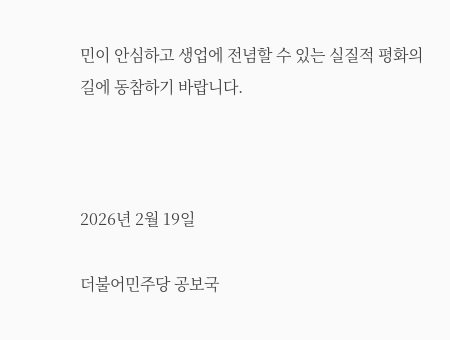민이 안심하고 생업에 전념할 수 있는 실질적 평화의 길에 동참하기 바랍니다.



2026년 2월 19일

더불어민주당 공보국